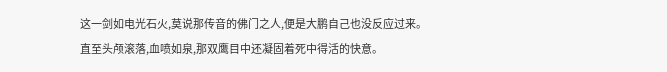这一剑如电光石火,莫说那传音的佛门之人,便是大鹏自己也没反应过来。
直至头颅滚落,血喷如泉,那双鹰目中还凝固着死中得活的快意。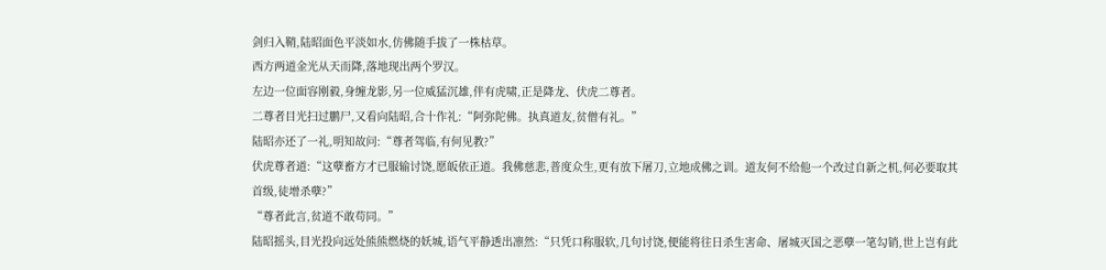剑归入鞘,陆昭面色平淡如水,仿佛随手拔了一株枯草。
西方两道金光从天而降,落地现出两个罗汉。
左边一位面容刚毅,身缠龙影,另一位威猛沉雄,伴有虎啸,正是降龙、伏虎二尊者。
二尊者目光扫过鹏尸,又看向陆昭,合十作礼:“阿弥陀佛。执真道友,贫僧有礼。”
陆昭亦还了一礼,明知故问:“尊者驾临,有何见教?”
伏虎尊者道:“这孽畜方才已服输讨饶,愿皈依正道。我佛慈悲,普度众生,更有放下屠刀,立地成佛之训。道友何不给他一个改过自新之机,何必要取其首级,徒增杀孽?”
“尊者此言,贫道不敢苟同。”
陆昭摇头,目光投向远处熊熊燃烧的妖城,语气平静透出凛然:“只凭口称服软,几句讨饶,便能将往日杀生害命、屠城灭国之恶孽一笔勾销,世上岂有此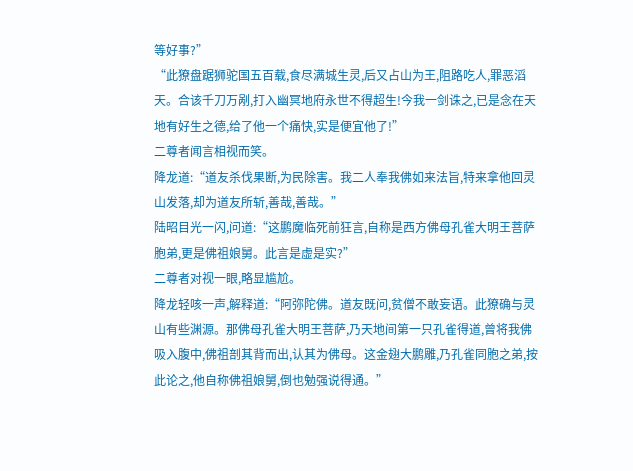等好事?”
“此獠盘踞狮驼国五百载,食尽满城生灵,后又占山为王,阻路吃人,罪恶滔天。合该千刀万剐,打入幽冥地府永世不得超生!今我一剑诛之,已是念在天地有好生之德,给了他一个痛快,实是便宜他了!”
二尊者闻言相视而笑。
降龙道:“道友杀伐果断,为民除害。我二人奉我佛如来法旨,特来拿他回灵山发落,却为道友所斩,善哉,善哉。”
陆昭目光一闪,问道:“这鹏魔临死前狂言,自称是西方佛母孔雀大明王菩萨胞弟,更是佛祖娘舅。此言是虚是实?”
二尊者对视一眼,略显尴尬。
降龙轻咳一声,解释道:“阿弥陀佛。道友既问,贫僧不敢妄语。此獠确与灵山有些渊源。那佛母孔雀大明王菩萨,乃天地间第一只孔雀得道,曾将我佛吸入腹中,佛祖剖其背而出,认其为佛母。这金翅大鹏雕,乃孔雀同胞之弟,按此论之,他自称佛祖娘舅,倒也勉强说得通。”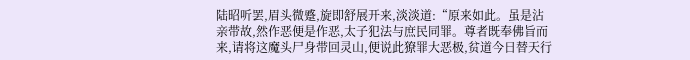陆昭听罢,眉头微蹙,旋即舒展开来,淡淡道:“原来如此。虽是沾亲带故,然作恶便是作恶,太子犯法与庶民同罪。尊者既奉佛旨而来,请将这魔头尸身带回灵山,便说此獠罪大恶极,贫道今日替天行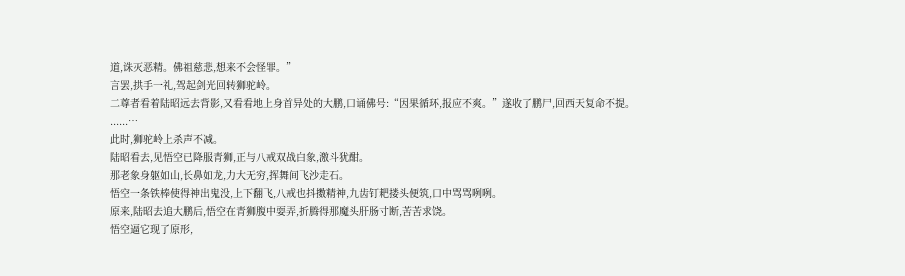道,诛灭恶精。佛祖慈悲,想来不会怪罪。”
言罢,拱手一礼,驾起剑光回转狮驼岭。
二尊者看着陆昭远去背影,又看看地上身首异处的大鹏,口诵佛号:“因果循环,报应不爽。”遂收了鹏尸,回西天复命不提。
......…
此时,狮驼岭上杀声不减。
陆昭看去,见悟空已降服青狮,正与八戒双战白象,激斗犹酣。
那老象身躯如山,长鼻如龙,力大无穷,挥舞间飞沙走石。
悟空一条铁棒使得神出鬼没,上下翻飞,八戒也抖擞精神,九齿钉耙搂头便筑,口中骂骂咧咧。
原来,陆昭去追大鹏后,悟空在青狮腹中耍弄,折腾得那魔头肝肠寸断,苦苦求饶。
悟空逼它现了原形,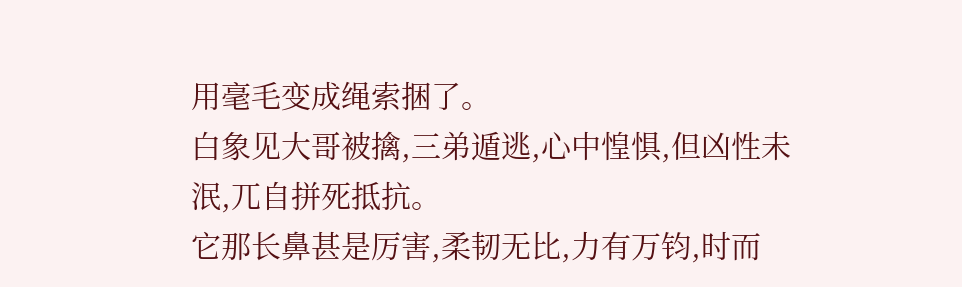用毫毛变成绳索捆了。
白象见大哥被擒,三弟遁逃,心中惶惧,但凶性未泯,兀自拼死抵抗。
它那长鼻甚是厉害,柔韧无比,力有万钧,时而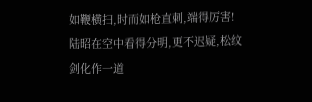如鞭横扫,时而如枪直刺,端得厉害!
陆昭在空中看得分明,更不迟疑,松纹剑化作一道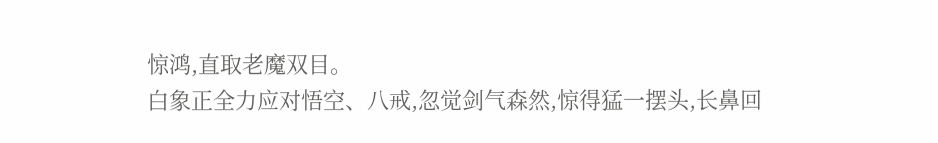惊鸿,直取老魔双目。
白象正全力应对悟空、八戒,忽觉剑气森然,惊得猛一摆头,长鼻回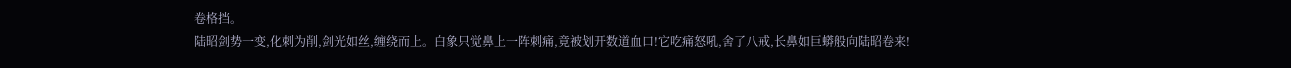卷格挡。
陆昭剑势一变,化刺为削,剑光如丝,缠绕而上。白象只觉鼻上一阵刺痛,竟被划开数道血口!它吃痛怒吼,舍了八戒,长鼻如巨蟒般向陆昭卷来!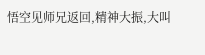悟空见师兄返回,精神大振,大叫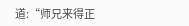道:“师兄来得正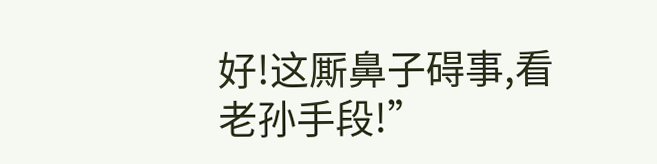好!这厮鼻子碍事,看老孙手段!”